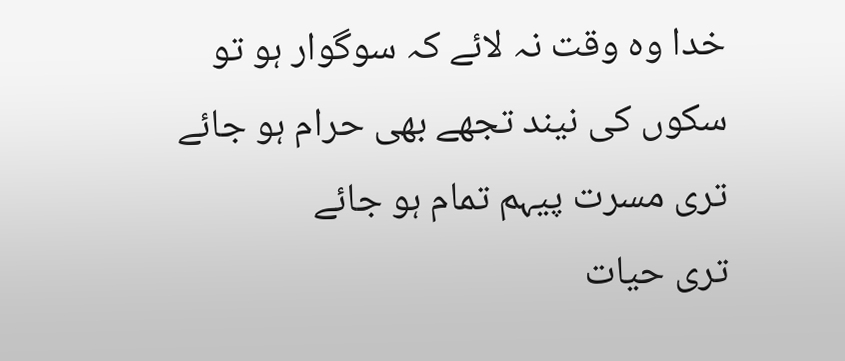خدا وہ وقت نہ لائے کہ سوگوار ہو تو
سکوں کی نیند تجھے بھی حرام ہو جائے
تری مسرت پیہم تمام ہو جائے
تری حیات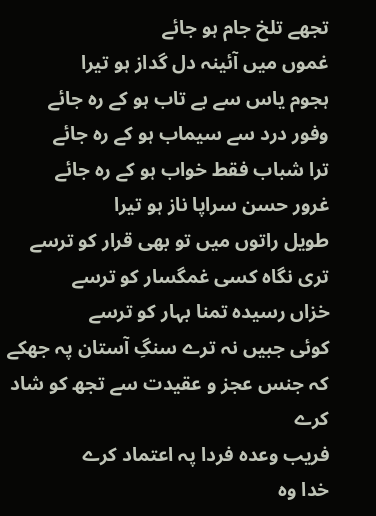تجھے تلخ جام ہو جائے
غموں میں آئینہ دل گداز ہو تیرا
ہجوم یاس سے بے تاب ہو کے رہ جائے
وفور درد سے سیماب ہو کے رہ جائے
ترا شباب فقط خواب ہو کے رہ جائے
غرور حسن سراپا ناز ہو تیرا
طویل راتوں میں تو بھی قرار کو ترسے
تری نگاہ کسی غمگسار کو ترسے
خزاں رسیدہ تمنا بہار کو ترسے
کوئی جبیں نہ ترے سنگِ آستان پہ جھکے
کہ جنس عجز و عقیدت سے تجھ کو شاد کرے
فریب وعدہ فردا پہ اعتماد کرے
خدا وہ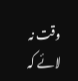وقت نہ لائے کہ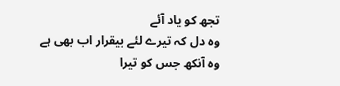تجھ کو یاد آئے
وہ دل کہ تیرے لئے بیقرار اب بھی ہے
وہ آنکھ جس کو تیرا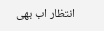انتظار اب بھی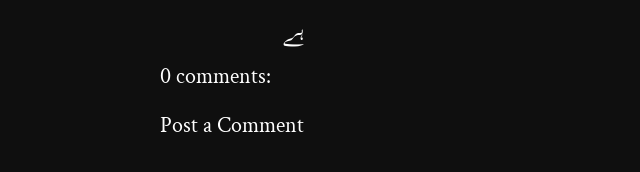ہے
0 comments:
Post a Comment